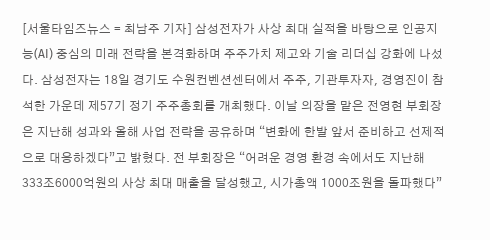[서울타임즈뉴스 = 최남주 기자] 삼성전자가 사상 최대 실적을 바탕으로 인공지능(AI) 중심의 미래 전략을 본격화하며 주주가치 제고와 기술 리더십 강화에 나섰다. 삼성전자는 18일 경기도 수원컨벤션센터에서 주주, 기관투자자, 경영진이 참석한 가운데 제57기 정기 주주총회를 개최했다. 이날 의장을 맡은 전영현 부회장은 지난해 성과와 올해 사업 전략을 공유하며 “변화에 한발 앞서 준비하고 선제적으로 대응하겠다”고 밝혔다. 전 부회장은 “어려운 경영 환경 속에서도 지난해 333조6000억원의 사상 최대 매출을 달성했고, 시가총액 1000조원을 돌파했다”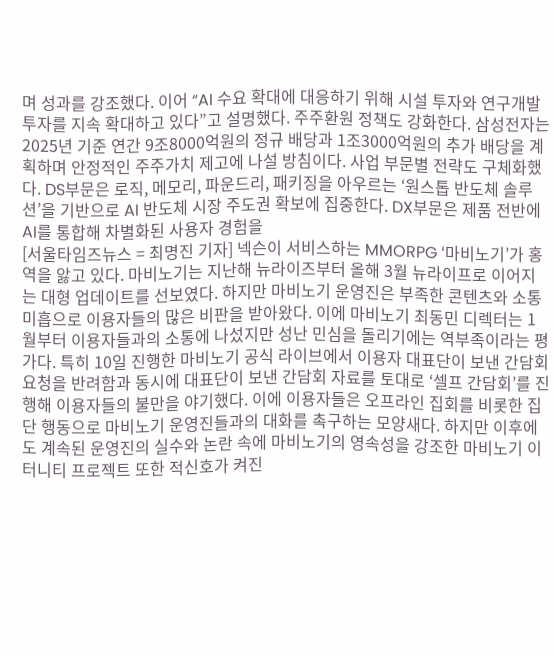며 성과를 강조했다. 이어 “AI 수요 확대에 대응하기 위해 시설 투자와 연구개발 투자를 지속 확대하고 있다”고 설명했다. 주주환원 정책도 강화한다. 삼성전자는 2025년 기준 연간 9조8000억원의 정규 배당과 1조3000억원의 추가 배당을 계획하며 안정적인 주주가치 제고에 나설 방침이다. 사업 부문별 전략도 구체화했다. DS부문은 로직, 메모리, 파운드리, 패키징을 아우르는 ‘원스톱 반도체 솔루션’을 기반으로 AI 반도체 시장 주도권 확보에 집중한다. DX부문은 제품 전반에 AI를 통합해 차별화된 사용자 경험을
[서울타임즈뉴스 = 최명진 기자] 넥슨이 서비스하는 MMORPG ‘마비노기’가 홍역을 앓고 있다. 마비노기는 지난해 뉴라이즈부터 올해 3월 뉴라이프로 이어지는 대형 업데이트를 선보였다. 하지만 마비노기 운영진은 부족한 콘텐츠와 소통 미흡으로 이용자들의 많은 비판을 받아왔다. 이에 마비노기 최동민 디렉터는 1월부터 이용자들과의 소통에 나섰지만 성난 민심을 돌리기에는 역부족이라는 평가다. 특히 10일 진행한 마비노기 공식 라이브에서 이용자 대표단이 보낸 간담회 요청을 반려함과 동시에 대표단이 보낸 간담회 자료를 토대로 ‘셀프 간담회’를 진행해 이용자들의 불만을 야기했다. 이에 이용자들은 오프라인 집회를 비롯한 집단 행동으로 마비노기 운영진들과의 대화를 촉구하는 모양새다. 하지만 이후에도 계속된 운영진의 실수와 논란 속에 마비노기의 영속성을 강조한 마비노기 이터니티 프로젝트 또한 적신호가 켜진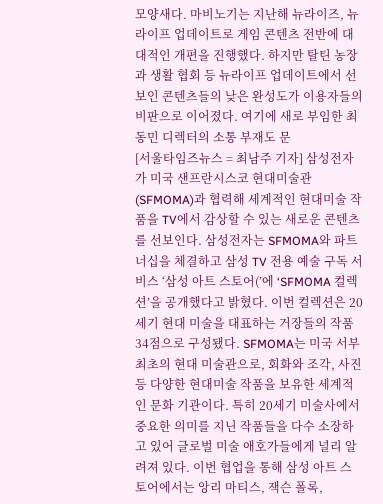모양새다. 마비노기는 지난해 뉴라이즈, 뉴라이프 업데이트로 게임 콘텐츠 전반에 대대적인 개편을 진행했다. 하지만 탈틴 농장과 생활 협회 등 뉴라이프 업데이트에서 선보인 콘텐츠들의 낮은 완성도가 이용자들의 비판으로 이어졌다. 여기에 새로 부임한 최동민 디렉터의 소통 부재도 문
[서울타임즈뉴스 = 최남주 기자] 삼성전자가 미국 샌프란시스코 현대미술관(SFMOMA)과 협력해 세계적인 현대미술 작품을 TV에서 감상할 수 있는 새로운 콘텐츠를 선보인다. 삼성전자는 SFMOMA와 파트너십을 체결하고 삼성 TV 전용 예술 구독 서비스 ‘삼성 아트 스토어(’에 ‘SFMOMA 컬렉션’을 공개했다고 밝혔다. 이번 컬렉션은 20세기 현대 미술을 대표하는 거장들의 작품 34점으로 구성됐다. SFMOMA는 미국 서부 최초의 현대 미술관으로, 회화와 조각, 사진 등 다양한 현대미술 작품을 보유한 세계적인 문화 기관이다. 특히 20세기 미술사에서 중요한 의미를 지닌 작품들을 다수 소장하고 있어 글로벌 미술 애호가들에게 널리 알려져 있다. 이번 협업을 통해 삼성 아트 스토어에서는 앙리 마티스, 잭슨 폴록,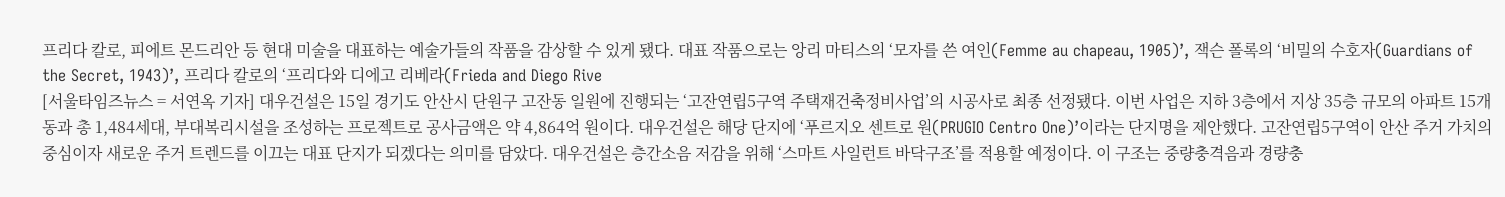프리다 칼로, 피에트 몬드리안 등 현대 미술을 대표하는 예술가들의 작품을 감상할 수 있게 됐다. 대표 작품으로는 앙리 마티스의 ‘모자를 쓴 여인(Femme au chapeau, 1905)’, 잭슨 폴록의 ‘비밀의 수호자(Guardians of the Secret, 1943)’, 프리다 칼로의 ‘프리다와 디에고 리베라(Frieda and Diego Rive
[서울타임즈뉴스 = 서연옥 기자] 대우건설은 15일 경기도 안산시 단원구 고잔동 일원에 진행되는 ‘고잔연립5구역 주택재건축정비사업’의 시공사로 최종 선정됐다. 이번 사업은 지하 3층에서 지상 35층 규모의 아파트 15개동과 총 1,484세대, 부대복리시설을 조성하는 프로젝트로 공사금액은 약 4,864억 원이다. 대우건설은 해당 단지에 ‘푸르지오 센트로 원(PRUGIO Centro One)’이라는 단지명을 제안했다. 고잔연립5구역이 안산 주거 가치의 중심이자 새로운 주거 트렌드를 이끄는 대표 단지가 되겠다는 의미를 담았다. 대우건설은 층간소음 저감을 위해 ‘스마트 사일런트 바닥구조’를 적용할 예정이다. 이 구조는 중량충격음과 경량충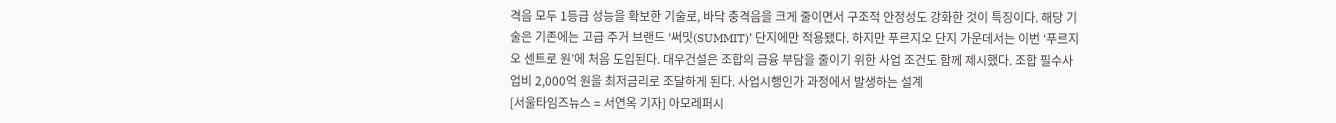격음 모두 1등급 성능을 확보한 기술로, 바닥 충격음을 크게 줄이면서 구조적 안정성도 강화한 것이 특징이다. 해당 기술은 기존에는 고급 주거 브랜드 ‘써밋(SUMMIT)’ 단지에만 적용됐다. 하지만 푸르지오 단지 가운데서는 이번 ‘푸르지오 센트로 원’에 처음 도입된다. 대우건설은 조합의 금융 부담을 줄이기 위한 사업 조건도 함께 제시했다. 조합 필수사업비 2,000억 원을 최저금리로 조달하게 된다. 사업시행인가 과정에서 발생하는 설계
[서울타임즈뉴스 = 서연옥 기자] 아모레퍼시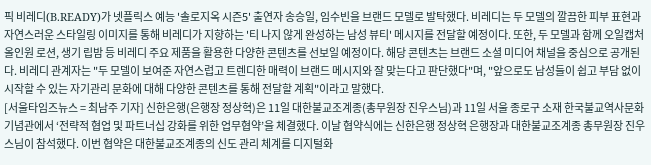픽 비레디(B.READY)가 넷플릭스 예능 '솔로지옥 시즌5' 출연자 송승일, 임수빈을 브랜드 모델로 발탁했다. 비레디는 두 모델의 깔끔한 피부 표현과 자연스러운 스타일링 이미지를 통해 비레디가 지향하는 '티 나지 않게 완성하는 남성 뷰티' 메시지를 전달할 예정이다. 또한, 두 모델과 함께 오일캡처 올인원 로션, 생기 립밤 등 비레디 주요 제품을 활용한 다양한 콘텐츠를 선보일 예정이다. 해당 콘텐츠는 브랜드 소셜 미디어 채널을 중심으로 공개된다. 비레디 관계자는 "두 모델이 보여준 자연스럽고 트렌디한 매력이 브랜드 메시지와 잘 맞는다고 판단했다"며, "앞으로도 남성들이 쉽고 부담 없이 시작할 수 있는 자기관리 문화에 대해 다양한 콘텐츠를 통해 전달할 계획"이라고 말했다.
[서울타임즈뉴스 = 최남주 기자] 신한은행(은행장 정상혁)은 11일 대한불교조계종(총무원장 진우스님)과 11일 서울 종로구 소재 한국불교역사문화기념관에서 ‘전략적 협업 및 파트너십 강화를 위한 업무협약’을 체결했다. 이날 협약식에는 신한은행 정상혁 은행장과 대한불교조계종 총무원장 진우스님이 참석했다. 이번 협약은 대한불교조계종의 신도 관리 체계를 디지털화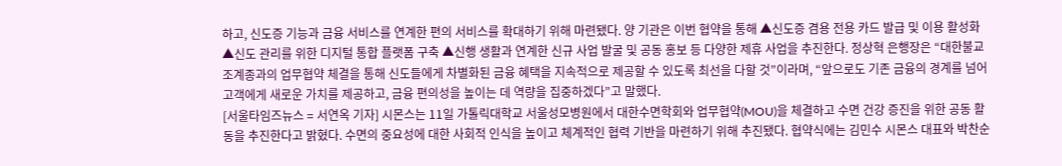하고, 신도증 기능과 금융 서비스를 연계한 편의 서비스를 확대하기 위해 마련됐다. 양 기관은 이번 협약을 통해 ▲신도증 겸용 전용 카드 발급 및 이용 활성화 ▲신도 관리를 위한 디지털 통합 플랫폼 구축 ▲신행 생활과 연계한 신규 사업 발굴 및 공동 홍보 등 다양한 제휴 사업을 추진한다. 정상혁 은행장은 “대한불교조계종과의 업무협약 체결을 통해 신도들에게 차별화된 금융 혜택을 지속적으로 제공할 수 있도록 최선을 다할 것”이라며, “앞으로도 기존 금융의 경계를 넘어 고객에게 새로운 가치를 제공하고, 금융 편의성을 높이는 데 역량을 집중하겠다”고 말했다.
[서울타임즈뉴스 = 서연옥 기자] 시몬스는 11일 가톨릭대학교 서울성모병원에서 대한수면학회와 업무협약(MOU)을 체결하고 수면 건강 증진을 위한 공동 활동을 추진한다고 밝혔다. 수면의 중요성에 대한 사회적 인식을 높이고 체계적인 협력 기반을 마련하기 위해 추진됐다. 협약식에는 김민수 시몬스 대표와 박찬순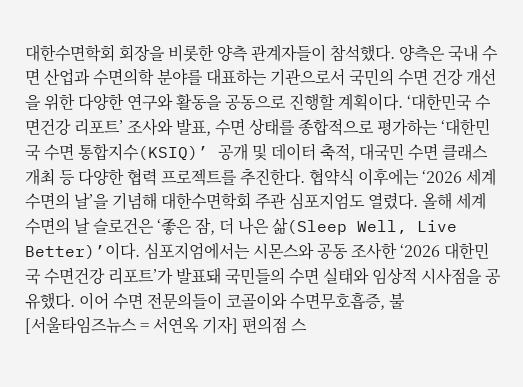대한수면학회 회장을 비롯한 양측 관계자들이 참석했다. 양측은 국내 수면 산업과 수면의학 분야를 대표하는 기관으로서 국민의 수면 건강 개선을 위한 다양한 연구와 활동을 공동으로 진행할 계획이다. ‘대한민국 수면건강 리포트’ 조사와 발표, 수면 상태를 종합적으로 평가하는 ‘대한민국 수면 통합지수(KSIQ)’ 공개 및 데이터 축적, 대국민 수면 클래스 개최 등 다양한 협력 프로젝트를 추진한다. 협약식 이후에는 ‘2026 세계 수면의 날’을 기념해 대한수면학회 주관 심포지엄도 열렸다. 올해 세계 수면의 날 슬로건은 ‘좋은 잠, 더 나은 삶(Sleep Well, Live Better)’이다. 심포지엄에서는 시몬스와 공동 조사한 ‘2026 대한민국 수면건강 리포트’가 발표돼 국민들의 수면 실태와 임상적 시사점을 공유했다. 이어 수면 전문의들이 코골이와 수면무호흡증, 불
[서울타임즈뉴스 = 서연옥 기자] 편의점 스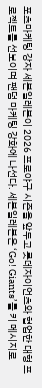포츠마케팅 강자 세븐일레븐이 2026 프로야구 시즌을 앞두고 롯데자이언츠와 협업한 대형 프로젝트를 선보이며 팬덤 마케팅 강화에 나선다. 세븐일레븐은 ‘Go! Giants’를 키 메시지로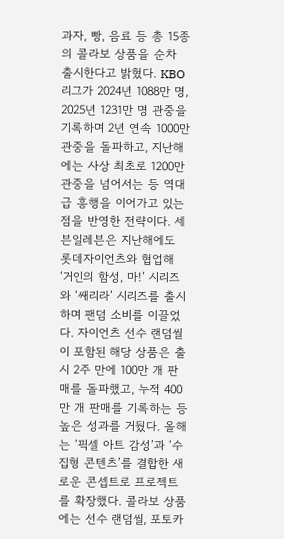과자, 빵, 음료 등 총 15종의 콜라보 상품을 순차 출시한다고 밝혔다. KBO 리그가 2024년 1088만 명, 2025년 1231만 명 관중을 기록하며 2년 연속 1000만 관중을 돌파하고, 지난해에는 사상 최초로 1200만 관중을 넘어서는 등 역대급 흥행을 이어가고 있는 점을 반영한 전략이다. 세븐일레븐은 지난해에도 롯데자이언츠와 협업해 ‘거인의 함성, 마!’ 시리즈와 ‘쌔리라’ 시리즈를 출시하며 팬덤 소비를 이끌었다. 자이언츠 선수 랜덤씰이 포함된 해당 상품은 출시 2주 만에 100만 개 판매를 돌파했고, 누적 400만 개 판매를 기록하는 등 높은 성과를 거뒀다. 올해는 ‘픽셀 아트 감성’과 ‘수집형 콘텐츠’를 결합한 새로운 콘셉트로 프로젝트를 확장했다. 콜라보 상품에는 선수 랜덤씰, 포토카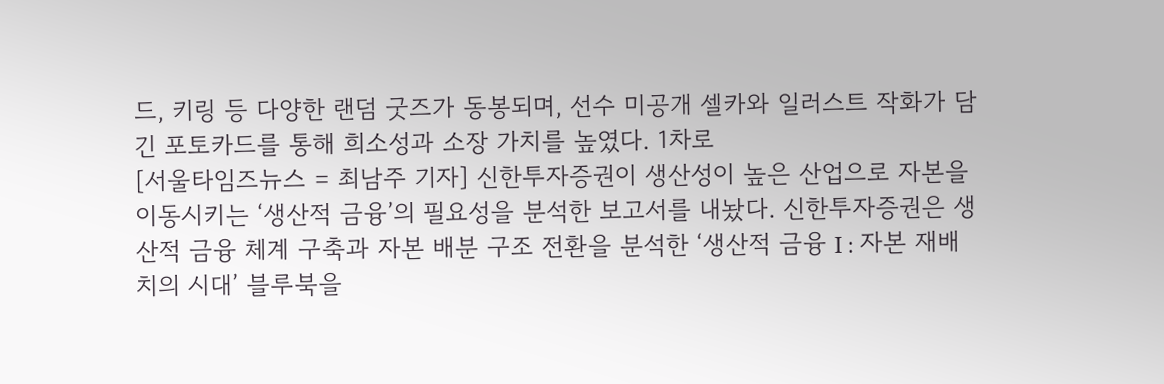드, 키링 등 다양한 랜덤 굿즈가 동봉되며, 선수 미공개 셀카와 일러스트 작화가 담긴 포토카드를 통해 희소성과 소장 가치를 높였다. 1차로
[서울타임즈뉴스 = 최남주 기자] 신한투자증권이 생산성이 높은 산업으로 자본을 이동시키는 ‘생산적 금융’의 필요성을 분석한 보고서를 내놨다. 신한투자증권은 생산적 금융 체계 구축과 자본 배분 구조 전환을 분석한 ‘생산적 금융 I : 자본 재배치의 시대’ 블루북을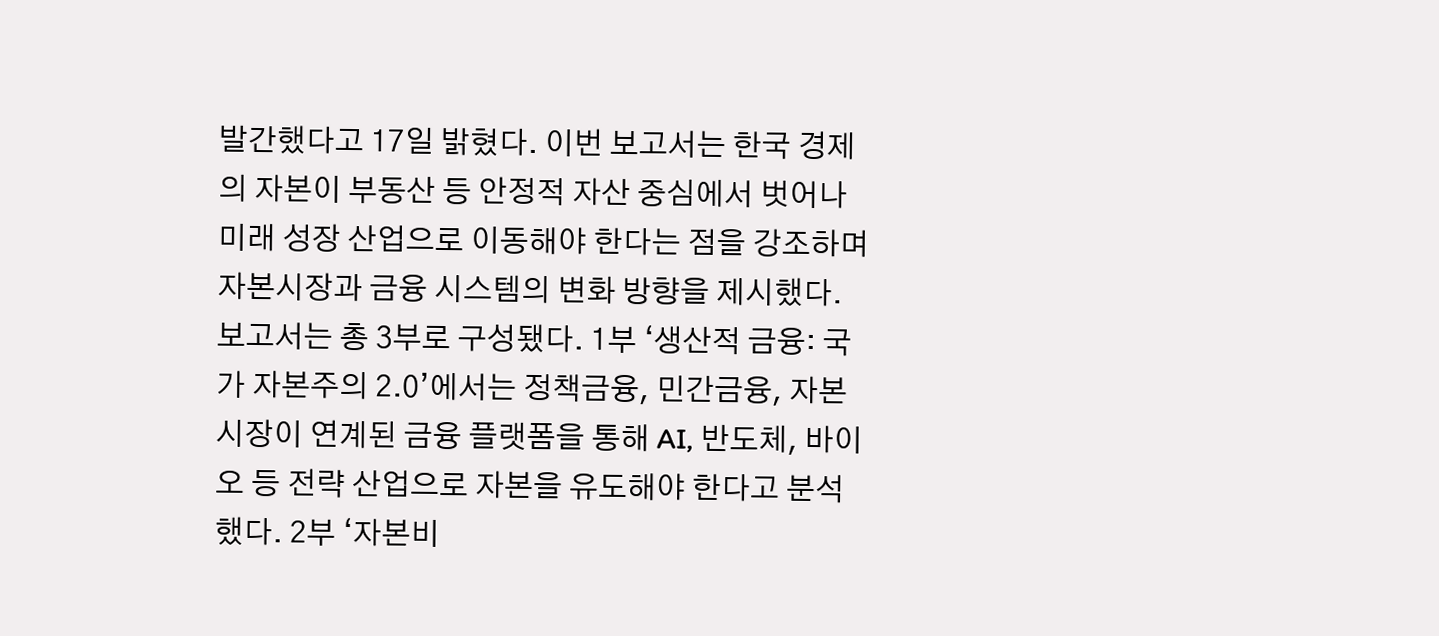발간했다고 17일 밝혔다. 이번 보고서는 한국 경제의 자본이 부동산 등 안정적 자산 중심에서 벗어나 미래 성장 산업으로 이동해야 한다는 점을 강조하며 자본시장과 금융 시스템의 변화 방향을 제시했다. 보고서는 총 3부로 구성됐다. 1부 ‘생산적 금융: 국가 자본주의 2.0’에서는 정책금융, 민간금융, 자본시장이 연계된 금융 플랫폼을 통해 AI, 반도체, 바이오 등 전략 산업으로 자본을 유도해야 한다고 분석했다. 2부 ‘자본비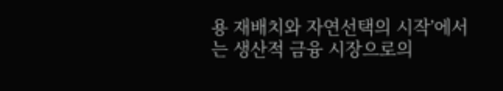용 재배치와 자연선택의 시작’에서는 생산적 금융 시장으로의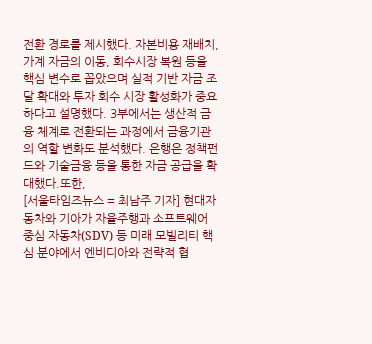전환 경로를 제시했다. 자본비용 재배치, 가계 자금의 이동, 회수시장 복원 등을 핵심 변수로 꼽았으며 실적 기반 자금 조달 확대와 투자 회수 시장 활성화가 중요하다고 설명했다. 3부에서는 생산적 금융 체계로 전환되는 과정에서 금융기관의 역할 변화도 분석했다. 은행은 정책펀드와 기술금융 등을 통한 자금 공급을 확대했다.또한,
[서울타임즈뉴스 = 최남주 기자] 현대자동차와 기아가 자율주행과 소프트웨어 중심 자동차(SDV) 등 미래 모빌리티 핵심 분야에서 엔비디아와 전략적 협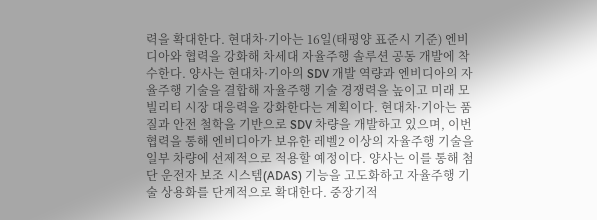력을 확대한다. 현대차·기아는 16일(태평양 표준시 기준) 엔비디아와 협력을 강화해 차세대 자율주행 솔루션 공동 개발에 착수한다. 양사는 현대차·기아의 SDV 개발 역량과 엔비디아의 자율주행 기술을 결합해 자율주행 기술 경쟁력을 높이고 미래 모빌리티 시장 대응력을 강화한다는 계획이다. 현대차·기아는 품질과 안전 철학을 기반으로 SDV 차량을 개발하고 있으며, 이번 협력을 통해 엔비디아가 보유한 레벨2 이상의 자율주행 기술을 일부 차량에 선제적으로 적용할 예정이다. 양사는 이를 통해 첨단 운전자 보조 시스템(ADAS) 기능을 고도화하고 자율주행 기술 상용화를 단계적으로 확대한다. 중장기적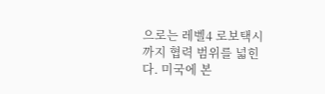으로는 레벨4 로보택시까지 협력 범위를 넓힌다. 미국에 본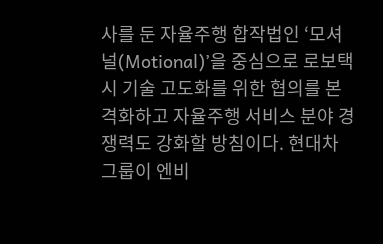사를 둔 자율주행 합작법인 ‘모셔널(Motional)’을 중심으로 로보택시 기술 고도화를 위한 협의를 본격화하고 자율주행 서비스 분야 경쟁력도 강화할 방침이다. 현대차그룹이 엔비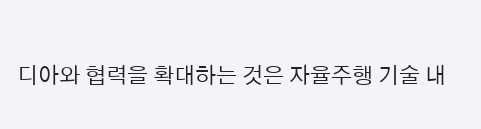디아와 협력을 확대하는 것은 자율주행 기술 내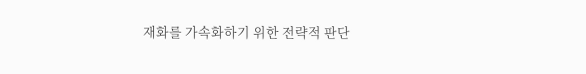재화를 가속화하기 위한 전략적 판단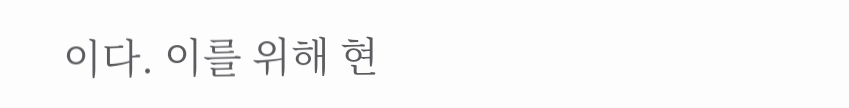이다. 이를 위해 현